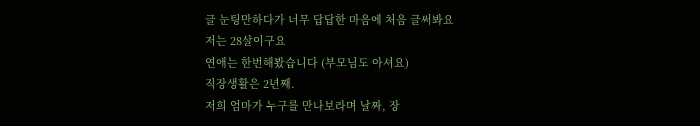글 눈팅만하다가 너무 답답한 마음에 처음 글써봐요
저는 28살이구요
연애는 한번해봤습니다 (부모님도 아셔요)
직장생활은 2년째.
저희 엄마가 누구를 만나보라며 날짜, 장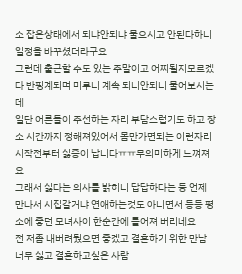소 잡은상태에서 되냐안되냐 물으시고 안된다하니 일정을 바꾸셨더라구요
그런데 출근할 수도 있는 주말이고 어찌될지모르겠다 반핑계되며 미루니 계속 되니안되니 물어보시는데
일단 어른들이 주선하는 자리 부담스럽기도 하고 장소 시간까지 정해져있어서 몸만가면되는 이런자리 시작전부터 싫증이 납니다ㅠㅠ무의미하게 느껴져요
그래서 싫다는 의사를 밝히니 답답하다는 둥 언제 만나서 시집갈거냐 연애하는것도 아니면서 등등 평소에 좋던 모녀사이 한순간에 틀어져 버리네요
전 저좀 내버려뒀으면 좋겠고 결혼하기 위한 만남 너무 싫고 결혼하고싶은 사람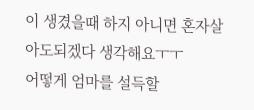이 생겼을때 하지 아니면 혼자살아도되겠다 생각해요ㅜㅜ
어떻게 엄마를 설득할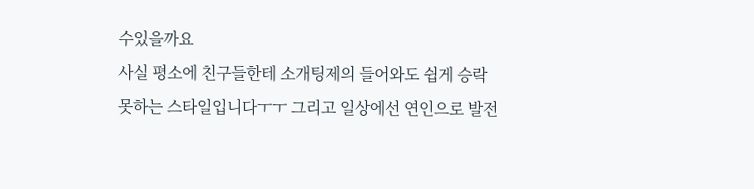수있을까요
사실 평소에 친구들한테 소개팅제의 들어와도 쉽게 승락 못하는 스타일입니다ㅜㅜ 그리고 일상에선 연인으로 발전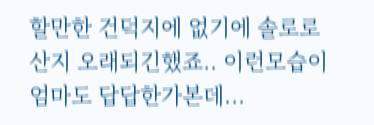할만한 건덕지에 없기에 솔로로 산지 오래되긴했죠.. 이런모습이 엄마도 답답한가본데...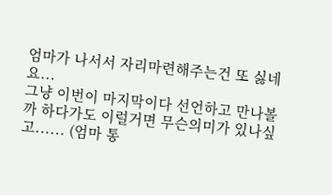엄마가 나서서 자리마련해주는건 또 싫네요...
그냥 이번이 마지막이다 선언하고 만나볼까 하다가도 이럴거면 무슨의미가 있나싶고...... (엄마 통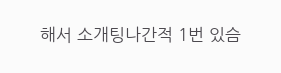해서 소개팅나간적 1번 있슴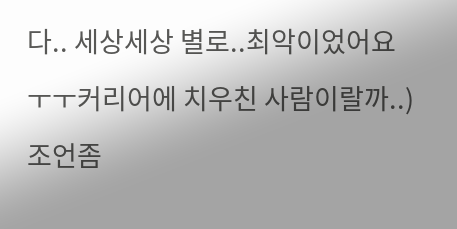다.. 세상세상 별로..최악이었어요ㅜㅜ커리어에 치우친 사람이랄까..)
조언좀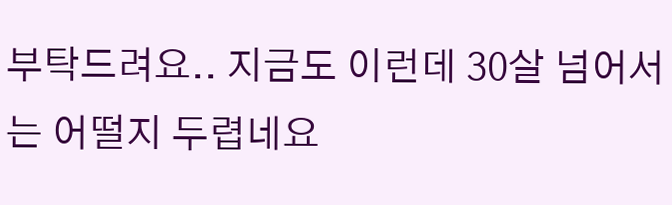부탁드려요.. 지금도 이런데 30살 넘어서는 어떨지 두렵네요